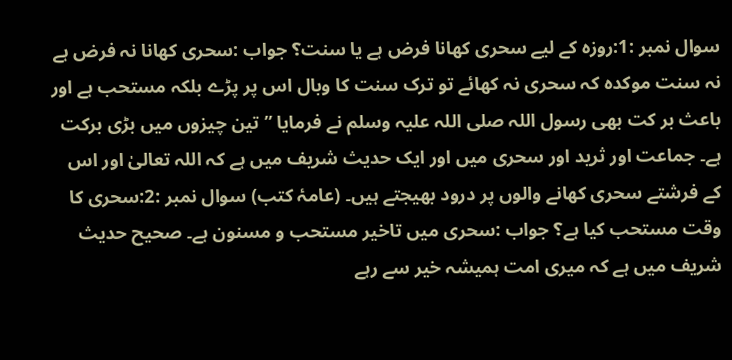سوال نمبر :1:روزہ کے لیے سحری کھانا فرض ہے یا سنت؟ جواب :سحری کھانا نہ فرض ہے نہ سنت موکدہ کہ سحری نہ کھائے تو ترک سنت کا وبال اس پر پڑے بلکہ مستحب ہے اور باعث بر کت بھی رسول اللہ صلی اللہ علیہ وسلم نے فرمایا ’’ تین چیزوں میں بڑی برکت ہے۔ جماعت اور ثرید اور سحری میں اور ایک حدیث شریف میں ہے کہ اللہ تعالیٰ اور اس کے فرشتے سحری کھانے والوں پر درود بھیجتے ہیں۔ (عامۂ کتب) سوال نمبر :2:سحری کا وقت مستحب کیا ہے؟ جواب :سحری میں تاخیر مستحب و مسنون ہے۔ صحیح حدیث شریف میں ہے کہ میری امت ہمیشہ خیر سے رہے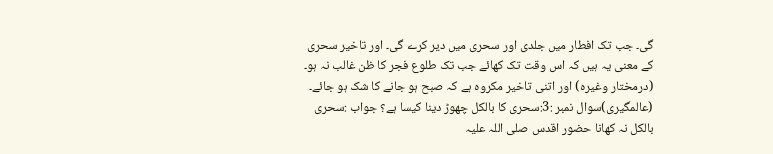گی۔ جب تک افطار میں جلدی اور سحری میں دیر کرے گی۔ اور تاخیر سحری کے معنی یہ ہیں کہ اس وقت تک کھائے جب تک طلوع فجر کا ظن غالب نہ ہو۔ (درمختار وغیرہ) اور اتنی تاخیر مکروہ ہے کہ صبح ہو جانے کا شک ہو جائے۔ (عالمگیری)سوال نمبر :3:سحری کا بالکل چھوڑ دینا کیسا ہے؟ جواب :سحری بالکل نہ کھانا حضور اقدس صلی اللہ علیہ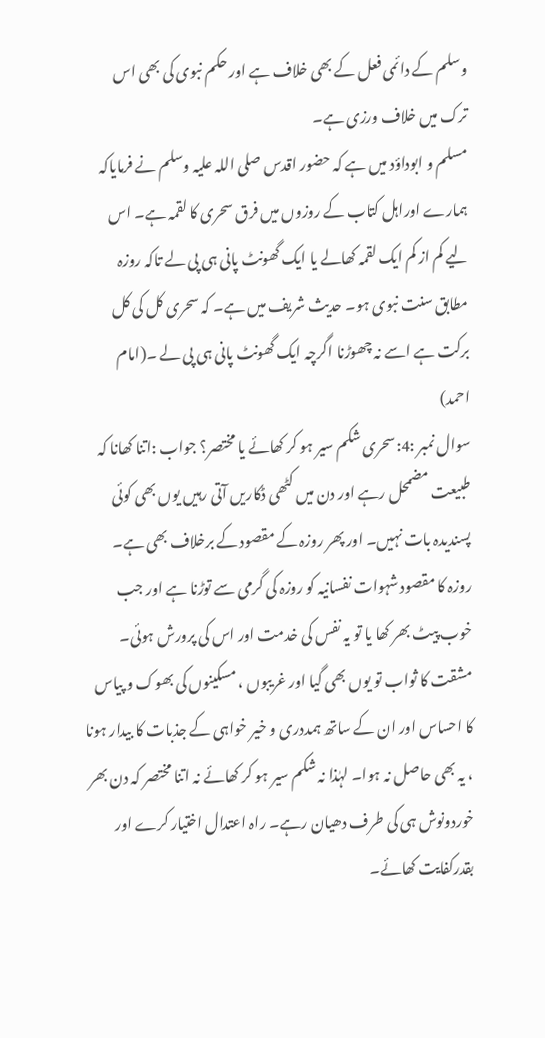وسلم کے دائمی فعل کے بھی خلاف ہے اور حکم نبوی کی بھی اس ترک میں خلاف ورزی ہے۔
مسلم و ابوداؤد میں ہے کہ حضور اقدس صلی اللہ علیہ وسلم نے فرمایاکہ ہمارے اوراہل کتاب کے روزوں میں فرق سحری کا لقمہ ہے۔ اس لیے کم از کم ایک لقمہ کھالے یا ایک گھونٹ پانی ہی پی لے تاکہ روزہ مطابق سنت نبوی ہو۔ حدیث شریف میں ہے۔ کہ سحری کل کی کل برکت ہے اسے نہ چھوڑنا اگرچہ ایک گھونٹ پانی ہی پی لے ۔(امام احمد)
سوال نمبر :4:سحری شکم سیر ہو کر کھائے یا مختصر؟ جواب :اتنا کھانا کہ طبیعت مضمحل رہے اور دن میں کٹھی ڈکاریں آتی رہیں یوں بھی کوئی پسندیدہ بات نہیں۔ اور پھر روزہ کے مقصود کے برخلاف بھی ہے۔ روزہ کا مقصود شہوات نفسانیہ کو روزہ کی گرمی سے توڑنا ہے اور جب خوب پیٹ بھر کھا یا تو یہ نفس کی خدمت اور اس کی پرورش ہوئی۔ مشقت کا ثواب تو یوں بھی گیا اور غریبوں ، مسکینوں کی بھوک و پیاس کا احساس اور ان کے ساتھ ہمددری و خیر خواہی کے جذبات کا بیدار ہونا ، یہ بھی حاصل نہ ہوا۔ لہٰذا نہ شکم سیر ہو کر کھائے نہ اتنا مختصر کہ دن بھر خوردونوش ہی کی طرف دھیان رہے۔ راہ اعتدال اختیار کرے اور بقدرکفایت کھائے۔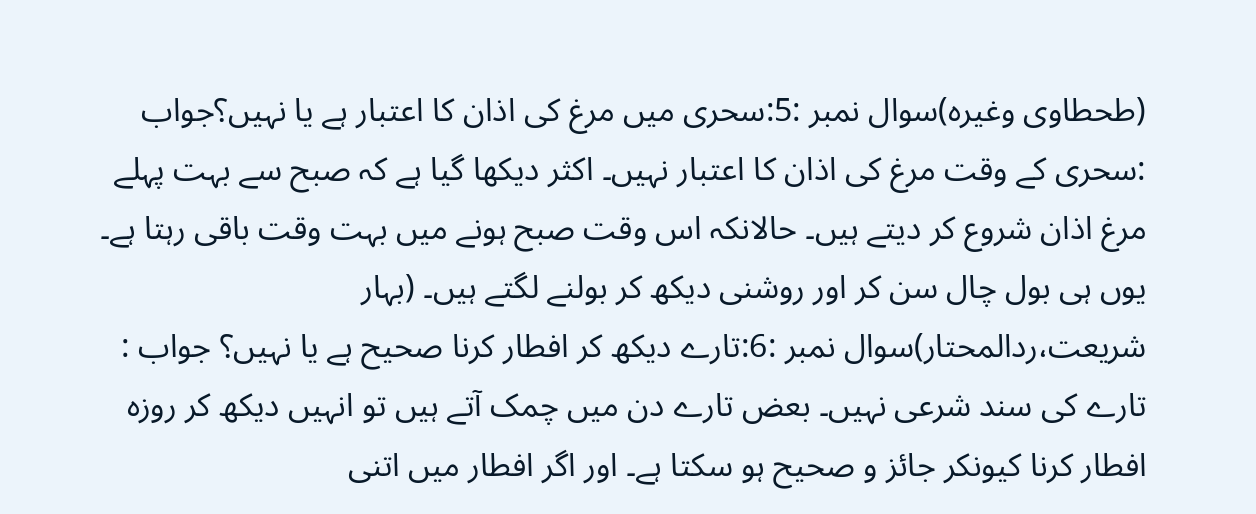(طحطاوی وغیرہ)سوال نمبر :5:سحری میں مرغ کی اذان کا اعتبار ہے یا نہیں؟جواب :سحری کے وقت مرغ کی اذان کا اعتبار نہیں۔ اکثر دیکھا گیا ہے کہ صبح سے بہت پہلے مرغ اذان شروع کر دیتے ہیں۔ حالانکہ اس وقت صبح ہونے میں بہت وقت باقی رہتا ہے۔ یوں ہی بول چال سن کر اور روشنی دیکھ کر بولنے لگتے ہیں۔ (بہار شریعت،ردالمحتار)سوال نمبر :6:تارے دیکھ کر افطار کرنا صحیح ہے یا نہیں؟ جواب : تارے کی سند شرعی نہیں۔ بعض تارے دن میں چمک آتے ہیں تو انہیں دیکھ کر روزہ افطار کرنا کیونکر جائز و صحیح ہو سکتا ہے۔ اور اگر افطار میں اتنی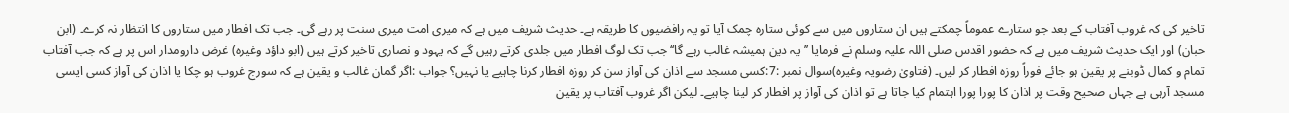تاخیر کی کہ غروب آفتاب کے بعد جو ستارے عموماً چمکتے ہیں ان ستاروں میں سے کوئی ستارہ چمک آیا تو یہ رافضیوں کا طریقہ ہے۔ حدیث شریف میں ہے کہ میری امت میری سنت پر رہے گی۔ جب تک افطار میں ستاروں کا انتظار نہ کرے۔ (ابن حبان) اور ایک حدیث شریف میں ہے کہ حضور اقدس صلی اللہ علیہ وسلم نے فرمایا ’’یہ دین ہمیشہ غالب رہے گا‘‘ جب تک لوگ افطار میں جلدی کرتے رہیں گے کہ یہود و نصاری تاخیر کرتے ہیں (ابو داؤد وغیرہ) غرض دارومدار اس پر ہے کہ جب آفتاب تمام و کمال ڈوبنے پر یقین ہو جائے فوراً روزہ افطار کر لیں۔ (فتاویٰ رضویہ وغیرہ)سوال نمبر :7:کسی مسجد سے اذان کی آواز سن کر روزہ افطار کرنا چاہیے یا نہیں؟ جواب :اگر گمان غالب و یقین ہے کہ سورج غروب ہو چکا یا اذان کی آواز کسی ایسی مسجد آرہی ہے جہاں صحیح وقت پر اذان کا پورا پورا اہتمام کیا جاتا ہے تو اذان کی آواز پر افطار کر لینا چاہیے۔ لیکن اگر غروب آفتاب پر یقین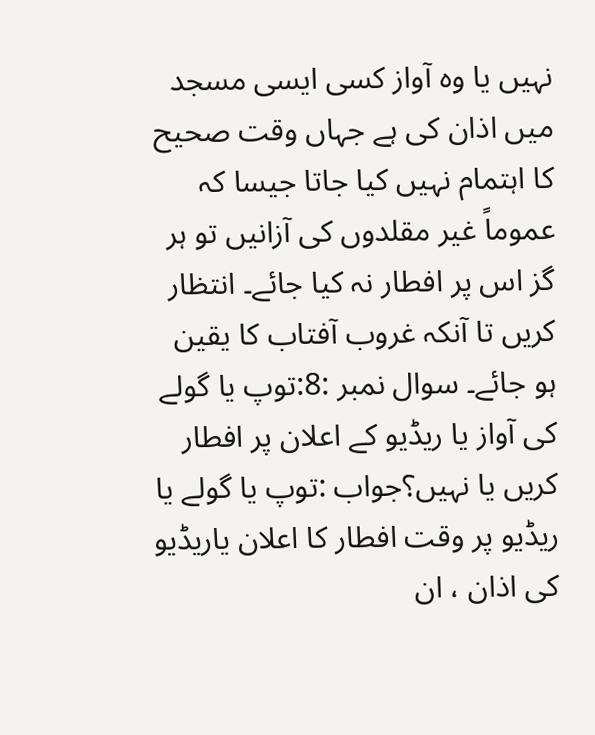نہیں یا وہ آواز کسی ایسی مسجد میں اذان کی ہے جہاں وقت صحیح کا اہتمام نہیں کیا جاتا جیسا کہ عموماً غیر مقلدوں کی آزانیں تو ہر گز اس پر افطار نہ کیا جائے۔ انتظار کریں تا آنکہ غروب آفتاب کا یقین ہو جائے۔ سوال نمبر :8:توپ یا گولے کی آواز یا ریڈیو کے اعلان پر افطار کریں یا نہیں؟جواب :توپ یا گولے یا ریڈیو پر وقت افطار کا اعلان یاریڈیو کی اذان ، ان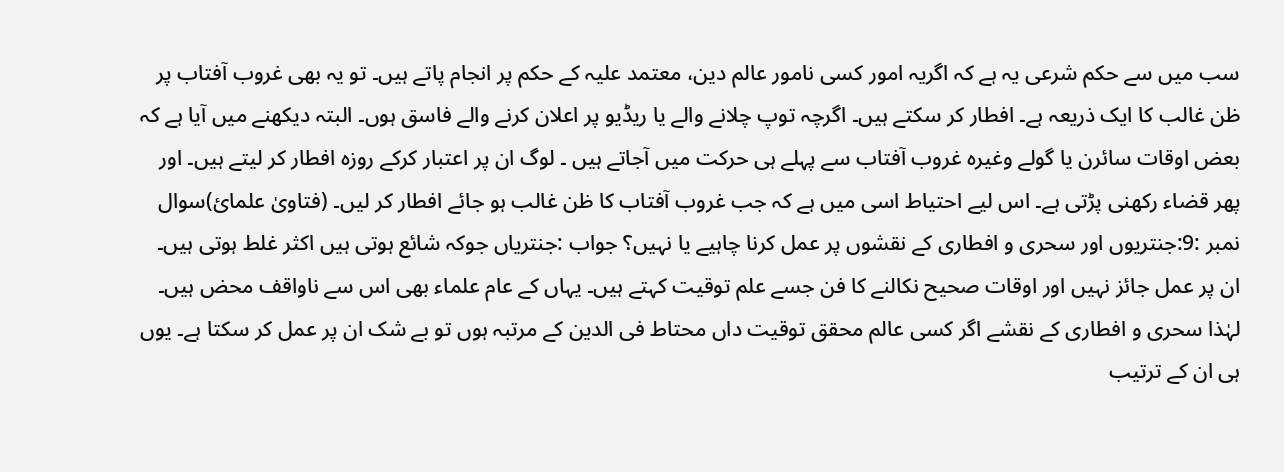سب میں سے حکم شرعی یہ ہے کہ اگریہ امور کسی نامور عالم دین، معتمد علیہ کے حکم پر انجام پاتے ہیں۔ تو یہ بھی غروب آفتاب پر ظن غالب کا ایک ذریعہ ہے۔ افطار کر سکتے ہیں۔ اگرچہ توپ چلانے والے یا ریڈیو پر اعلان کرنے والے فاسق ہوں۔ البتہ دیکھنے میں آیا ہے کہ بعض اوقات سائرن یا گولے وغیرہ غروب آفتاب سے پہلے ہی حرکت میں آجاتے ہیں ۔ لوگ ان پر اعتبار کرکے روزہ افطار کر لیتے ہیں۔ اور پھر قضاء رکھنی پڑتی ہے۔ اس لیے احتیاط اسی میں ہے کہ جب غروب آفتاب کا ظن غالب ہو جائے افطار کر لیں۔ (فتاویٰ علمائ)سوال نمبر :9:جنتریوں اور سحری و افطاری کے نقشوں پر عمل کرنا چاہیے یا نہیں؟ جواب :جنتریاں جوکہ شائع ہوتی ہیں اکثر غلط ہوتی ہیں۔ ان پر عمل جائز نہیں اور اوقات صحیح نکالنے کا فن جسے علم توقیت کہتے ہیں۔ یہاں کے عام علماء بھی اس سے ناواقف محض ہیں۔ لہٰذا سحری و افطاری کے نقشے اگر کسی عالم محقق توقیت داں محتاط فی الدین کے مرتبہ ہوں تو بے شک ان پر عمل کر سکتا ہے۔ یوں ہی ان کے ترتیب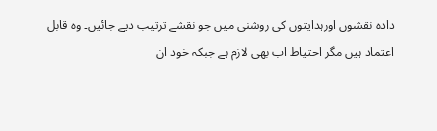دادہ نقشوں اورہدایتوں کی روشنی میں جو نقشے ترتیب دیے جائیں۔ وہ قابل اعتماد ہیں مگر احتیاط اب بھی لازم ہے جبکہ خود ان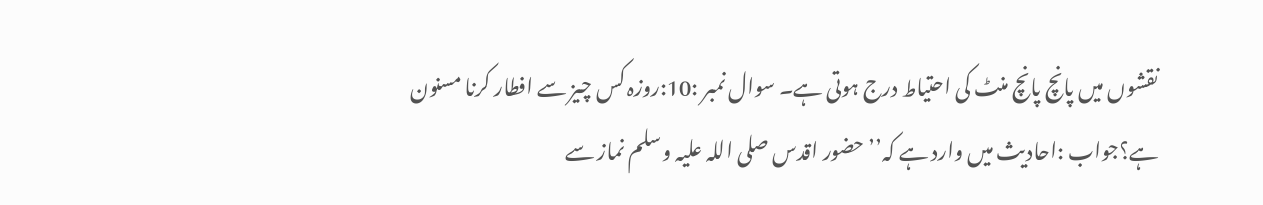نقشوں میں پانچ پانچ منٹ کی احتیاط درج ہوتی ہے۔ سوال نمبر :10:روزہ کس چیز سے افطار کرنا مسنون ہے؟جواب :احادیث میں وارد ہے کہ’’ حضور اقدس صلی اللہ علیہ وسلم نماز سے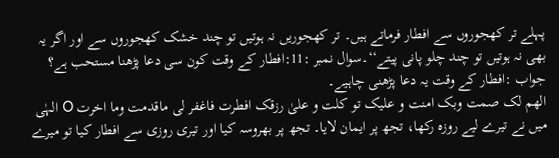پہلے تر کھجوروں سے افطار فرماتے ہیں۔ تر کھجوریں نہ ہوتیں تو چند خشک کھجوروں سے اور اگر یہ بھی نہ ہوتیں تو چند چلو پانی پیتے‘‘۔سوال نمبر :11:افطار کے وقت کون سی دعا پڑھنا مستحب ہے؟ جواب :افطار کے وقت یہ دعا پڑھنی چاہیے۔
الھم لک صمت وبک امنت و علیک تو کلت و علیٰ رزقک افطرت فاغفر لی ماقدمت وما اخرت O الہٰی میں نے تیرے لیے روزہ رکھا، تجھ پر ایمان لایا۔ تجھ پر بھروسہ کیا اور تیری روزی سے افطار کیا تو میرے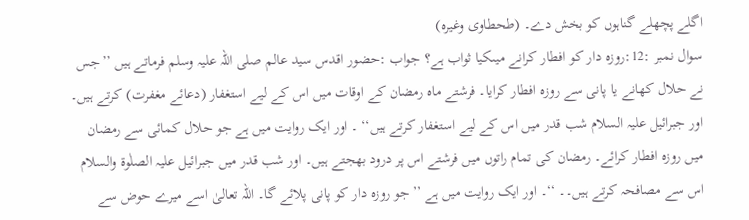اگلے پچھلے گناہوں کو بخش دے۔ (طحطاوی وغیرہ)
سوال نمبر :12:روزہ دار کو افطار کرانے میںکیا ثواب ہے؟ جواب :حضور اقدس سید عالم صلی اللہ علیہ وسلم فرماتے ہیں ’’جس نے حلال کھانے یا پانی سے روزہ افطار کرایا۔ فرشتے ماہ رمضان کے اوقات میں اس کے لیے استغفار (دعائے مغفرت) کرتے ہیں۔ اور جبرائیل علیہ السلام شب قدر میں اس کے لیے استغفار کرتے ہیں‘‘ ۔ اور ایک روایت میں ہے جو حلال کمائی سے رمضان میں روزہ افطار کرائے۔ رمضان کی تمام راتوں میں فرشتے اس پر درود بھجتے ہیں۔ اور شب قدر میں جبرائیل علیہ الصلٰوۃ والسلام اس سے مصافحہ کرتے ہیں۔۔ ‘‘۔ اور ایک روایت میں ہے ’’جو روزہ دار کو پانی پلائے گا۔ اللہ تعالیٰ اسے میرے حوض سے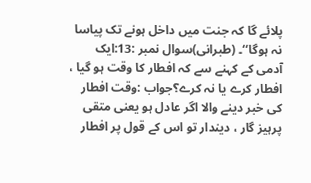پلائے گا کہ جنت میں داخل ہونے تک پیاسا نہ ہوگا‘‘۔ (طبرانی)سوال نمبر :13:ایک آدمی کے کہنے سے کہ افطار کا وقت ہو گیا ، افطار کرے یا نہ کرے؟جواب :وقت افطار کی خبر دینے والا اگر عادل ہو یعنی متقی پرہیز گار ، دیندار تو اس کے قول پر افطار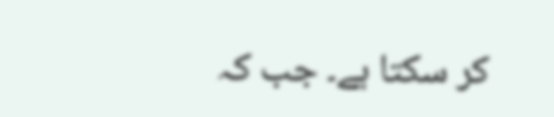کر سکتا ہے۔ جب کہ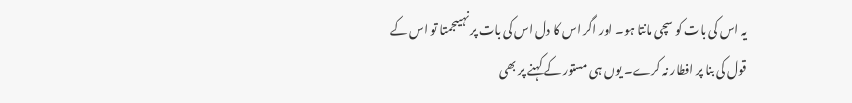یہ اس کی بات کو سچی مانتا ہو۔ اور اگر اس کا دل اس کی بات پر نہیںجمتا تو اس کے قول کی بنا پر افطار نہ کرے۔ یوں ہی مستور کے کہنے پر بھی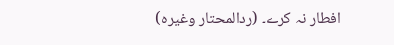افطار نہ کرے۔ (ردالمحتار وغیرہ)